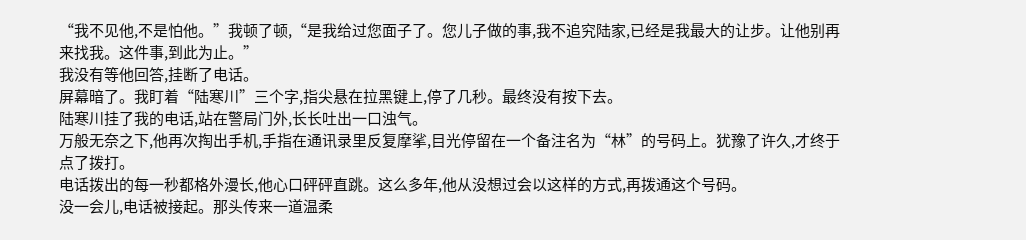“我不见他,不是怕他。”我顿了顿,“是我给过您面子了。您儿子做的事,我不追究陆家,已经是我最大的让步。让他别再来找我。这件事,到此为止。”
我没有等他回答,挂断了电话。
屏幕暗了。我盯着“陆寒川”三个字,指尖悬在拉黑键上,停了几秒。最终没有按下去。
陆寒川挂了我的电话,站在警局门外,长长吐出一口浊气。
万般无奈之下,他再次掏出手机,手指在通讯录里反复摩挲,目光停留在一个备注名为“林”的号码上。犹豫了许久,才终于点了拨打。
电话拨出的每一秒都格外漫长,他心口砰砰直跳。这么多年,他从没想过会以这样的方式,再拨通这个号码。
没一会儿,电话被接起。那头传来一道温柔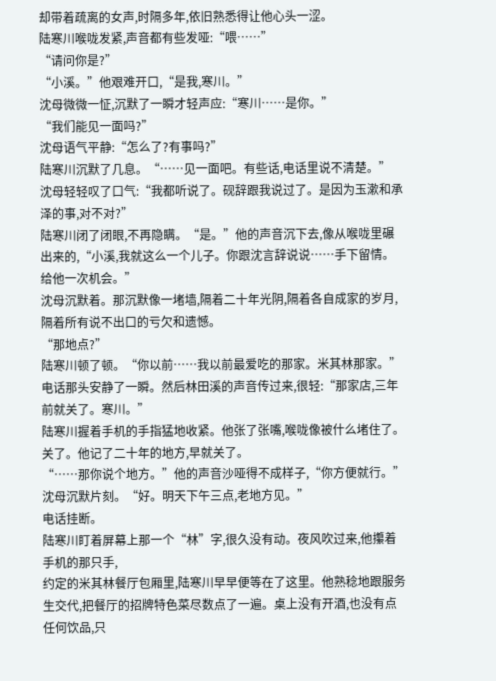却带着疏离的女声,时隔多年,依旧熟悉得让他心头一涩。
陆寒川喉咙发紧,声音都有些发哑:“喂……”
“请问你是?”
“小溪。”他艰难开口,“是我,寒川。”
沈母微微一怔,沉默了一瞬才轻声应:“寒川……是你。”
“我们能见一面吗?”
沈母语气平静:“怎么了?有事吗?”
陆寒川沉默了几息。“……见一面吧。有些话,电话里说不清楚。”
沈母轻轻叹了口气:“我都听说了。砚辞跟我说过了。是因为玉漱和承泽的事,对不对?”
陆寒川闭了闭眼,不再隐瞒。“是。”他的声音沉下去,像从喉咙里碾出来的,“小溪,我就这么一个儿子。你跟沈言辞说说……手下留情。给他一次机会。”
沈母沉默着。那沉默像一堵墙,隔着二十年光阴,隔着各自成家的岁月,隔着所有说不出口的亏欠和遗憾。
“那地点?”
陆寒川顿了顿。“你以前……我以前最爱吃的那家。米其林那家。”
电话那头安静了一瞬。然后林田溪的声音传过来,很轻:“那家店,三年前就关了。寒川。”
陆寒川握着手机的手指猛地收紧。他张了张嘴,喉咙像被什么堵住了。关了。他记了二十年的地方,早就关了。
“……那你说个地方。”他的声音沙哑得不成样子,“你方便就行。”
沈母沉默片刻。“好。明天下午三点,老地方见。”
电话挂断。
陆寒川盯着屏幕上那一个“林”字,很久没有动。夜风吹过来,他攥着手机的那只手,
约定的米其林餐厅包厢里,陆寒川早早便等在了这里。他熟稔地跟服务生交代,把餐厅的招牌特色菜尽数点了一遍。桌上没有开酒,也没有点任何饮品,只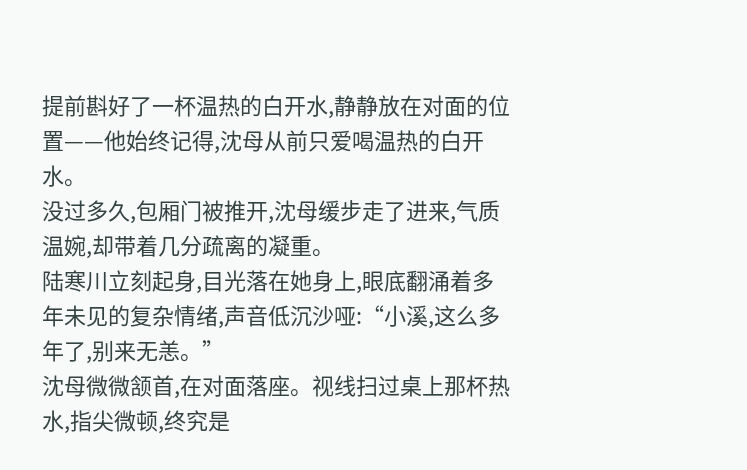提前斟好了一杯温热的白开水,静静放在对面的位置——他始终记得,沈母从前只爱喝温热的白开水。
没过多久,包厢门被推开,沈母缓步走了进来,气质温婉,却带着几分疏离的凝重。
陆寒川立刻起身,目光落在她身上,眼底翻涌着多年未见的复杂情绪,声音低沉沙哑:“小溪,这么多年了,别来无恙。”
沈母微微颔首,在对面落座。视线扫过桌上那杯热水,指尖微顿,终究是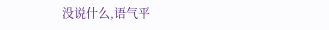没说什么,语气平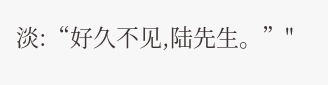淡:“好久不见,陆先生。”"